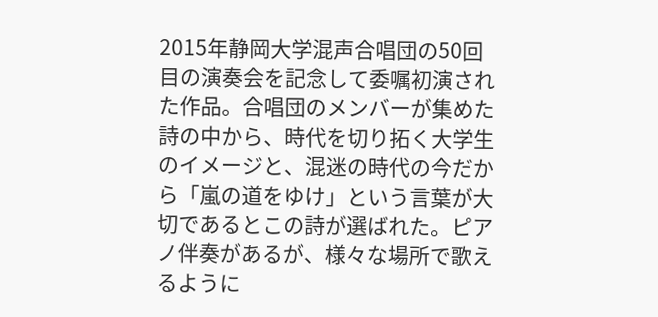2015年静岡大学混声合唱団の50回目の演奏会を記念して委嘱初演された作品。合唱団のメンバーが集めた詩の中から、時代を切り拓く大学生のイメージと、混迷の時代の今だから「嵐の道をゆけ」という言葉が大切であるとこの詩が選ばれた。ピアノ伴奏があるが、様々な場所で歌えるように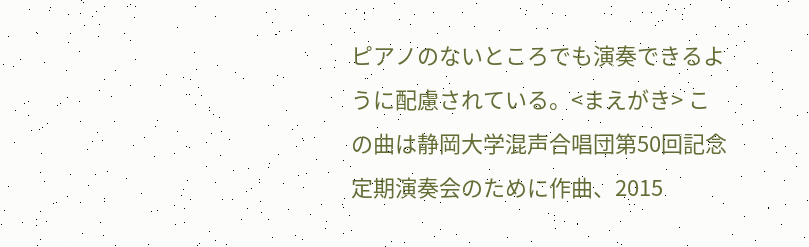ピアノのないところでも演奏できるように配慮されている。<まえがき> この曲は静岡大学混声合唱団第50回記念定期演奏会のために作曲、2015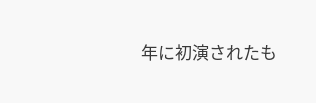年に初演されたも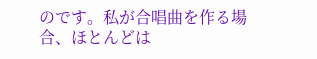のです。私が合唱曲を作る場合、ほとんどは